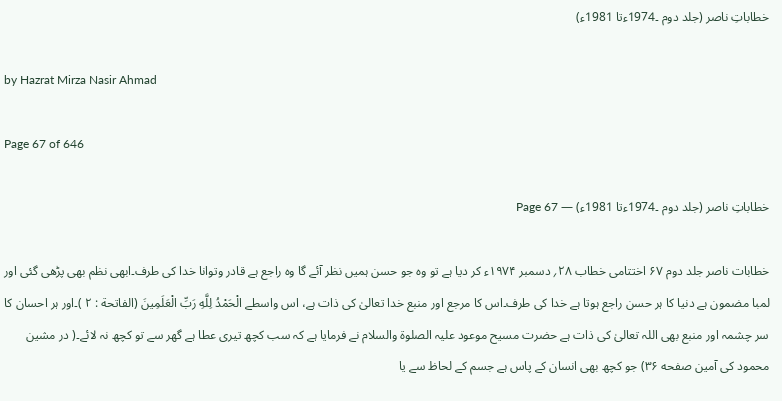خطاباتِ ناصر (جلد دوم ۔1974ءتا 1981ء)

by Hazrat Mirza Nasir Ahmad

Page 67 of 646

خطاباتِ ناصر (جلد دوم ۔1974ءتا 1981ء) — Page 67

خطابات ناصر جلد دوم ۶۷ اختتامی خطاب ۲۸؍ دسمبر ۱۹۷۴ء کر دیا ہے تو وہ جو حسن ہمیں نظر آئے گا وہ راجع ہے قادر وتوانا خدا کی طرف۔ابھی نظم بھی پڑھی گئی اور لمبا مضمون ہے دنیا کا ہر حسن راجع ہوتا ہے خدا کی طرف۔اس کا مرجع اور منبع خدا تعالیٰ کی ذات ہے، اس واسطے الْحَمْدُ لِلَّهِ رَبِّ الْعَلَمِينَ (الفاتحة : ۲ )۔اور ہر احسان کا سر چشمہ اور منبع بھی اللہ تعالیٰ کی ذات ہے حضرت مسیح موعود علیہ الصلوۃ والسلام نے فرمایا ہے کہ سب کچھ تیری عطا ہے گھر سے تو کچھ نہ لائے۔( در مشین محمود کی آمین صفحه ۳۶) جو کچھ بھی انسان کے پاس ہے جسم کے لحاظ سے یا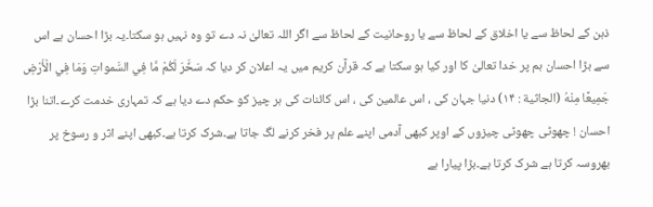ذہن کے لحاظ سے یا اخلاق کے لحاظ سے یا روحانیت کے لحاظ سے اگر اللہ تعالیٰ نہ دے تو وہ نہیں ہو سکتا۔یہ بڑا احسان ہے اس سے بڑا احسان ہم پر خدا تعالیٰ کا اور کیا ہو سکتا ہے کہ قرآن کریم میں یہ اعلان کر دیا کہ سَخَّرَ لَكُمْ مَّا فِي السَّمواتِ وَمَا فِي الْأَرْضِ جَمِيعًا مِنْهُ (الجاثية : ۱۴) دنیا جہان کی ، اس عالمین کی ، اس کائنات کی ہر چیز کو حکم دے دیا ہے کہ تمہاری خدمت کرے۔اتنا بڑا احسان ! چھوٹی چھوٹی چیزوں کے اوپر کبھی آدمی اپنے علم پر فخر کرنے لگ جاتا ہے۔شرک کرتا ہے۔کبھی اپنے اثر و رسوخ پر بھروسہ کرتا ہے شرک کرتا ہے۔بڑا پیارا ہے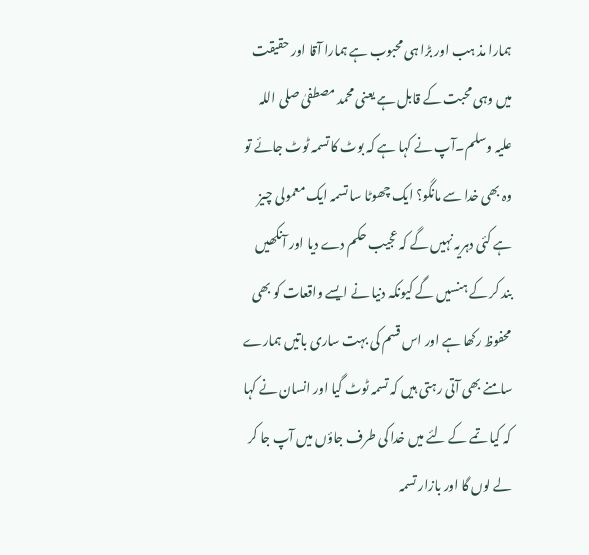ہمارا مذ ہب اور بڑا ہی محبوب ہے ہمارا آقا اور حقیقت میں وہی محبت کے قابل ہے یعنی محمد مصطفیٰ صلی اللہ علیہ وسلم۔آپ نے کہا ہے کہ بوٹ کا تسمہ ٹوٹ جائے تو وہ بھی خدا سے مانگو؟ ایک چھوٹا سا تسمہ ایک معمولی چیز ہے کئی دہریہ نہیں گے کہ عجیب حکم دے دیا اور آنکھیں بند کر کے ہنسیں گے کیونکہ دنیا نے ایسے واقعات کو بھی محفوظ رکھا ہے اور اس قسم کی بہت ساری باتیں ہمارے سامنے بھی آتی رہتی ہیں کہ تسمہ ٹوٹ گیا اور انسان نے کہا کہ کیا تمے کے لئے میں خدا کی طرف جاؤں میں آپ جا کر لے لوں گا اور بازار تسمہ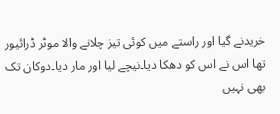خریدنے گیا اور راستے میں کوئی تیز چلانے والا موٹر ڈرائیور تھا اس نے اس کو دھکا دیا۔نیچے لیا اور مار دیا۔دوکان تک بھی نہیں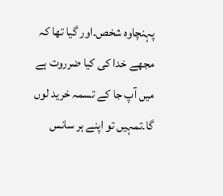پہنچاوہ شخص۔اور گیا تھا کہ مجھے خدا کی کیا ضرروت ہے میں آپ جا کے تسمہ خرید لوں گا۔تمہیں تو اپنے ہر سانس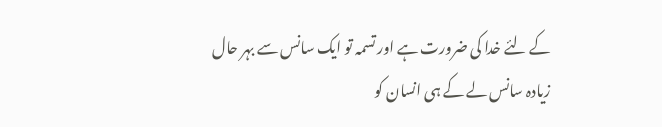کے لئے خدا کی ضرورت ہے اور تسمہ تو ایک سانس سے بہر حال زیادہ سانس لے کے ہی انسان کو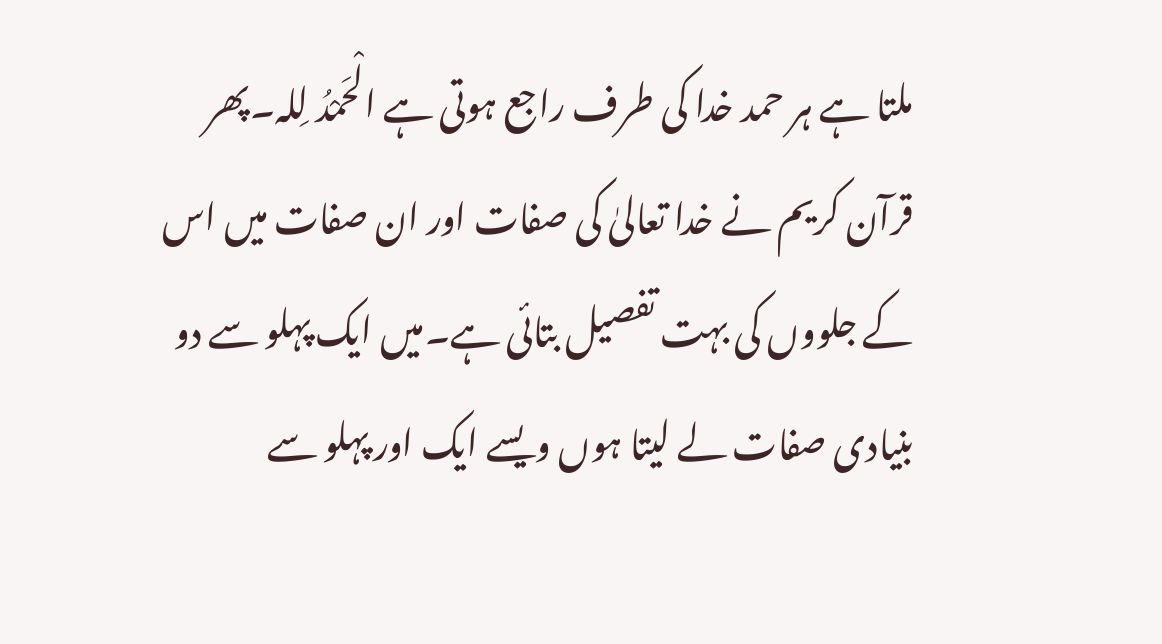ملتا ہے ہر حمد خدا کی طرف راجع ہوتی ہے الْحَمْدُ لِلہ۔پھر قرآن کریم نے خدا تعالیٰ کی صفات اور ان صفات میں اس کے جلووں کی بہت تفصیل بتائی ہے۔میں ایک پہلو سے دو بنیادی صفات لے لیتا ہوں ویسے ایک اور پہلو سے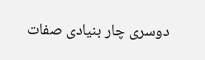دوسری چار بنیادی صفات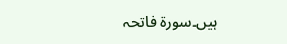ہیں۔سورۃ فاتحہ